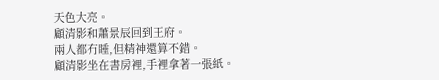天色大亮。
顧清影和蕭景辰回到王府。
兩人都冇睡,但精神還算不錯。
顧清影坐在書房裡,手裡拿著一張紙。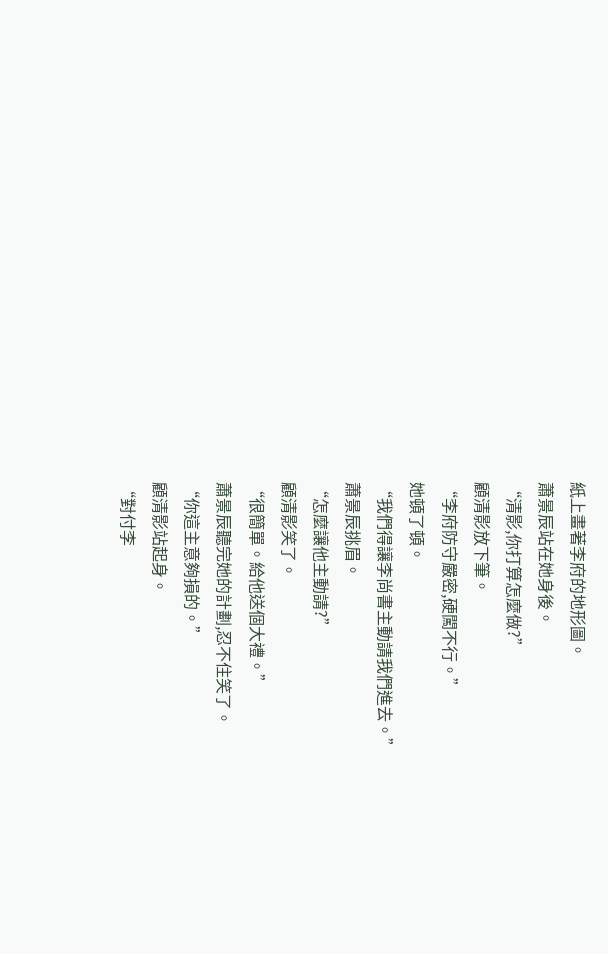紙上畫著李府的地形圖。
蕭景辰站在她身後。
“清影,你打算怎麼做?”
顧清影放下筆。
“李府防守嚴密,硬闖不行。”
她頓了頓。
“我們得讓李尚書主動請我們進去。”
蕭景辰挑眉。
“怎麼讓他主動請?”
顧清影笑了。
“很簡單。給他送個大禮。”
蕭景辰聽完她的計劃,忍不住笑了。
“你這主意夠損的。”
顧清影站起身。
“對付李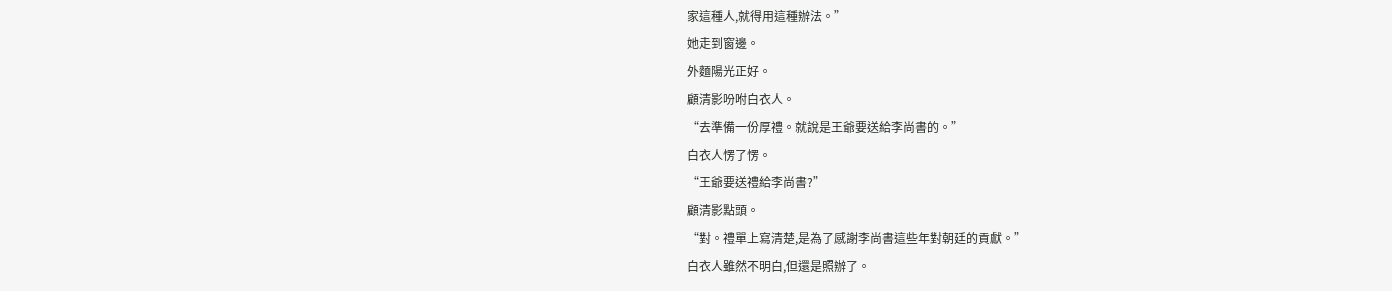家這種人,就得用這種辦法。”
她走到窗邊。
外麵陽光正好。
顧清影吩咐白衣人。
“去準備一份厚禮。就說是王爺要送給李尚書的。”
白衣人愣了愣。
“王爺要送禮給李尚書?”
顧清影點頭。
“對。禮單上寫清楚,是為了感謝李尚書這些年對朝廷的貢獻。”
白衣人雖然不明白,但還是照辦了。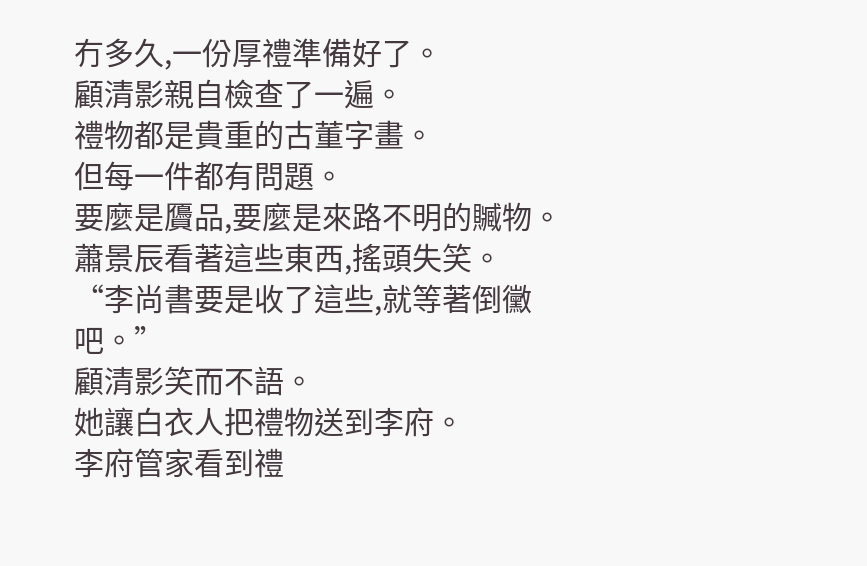冇多久,一份厚禮準備好了。
顧清影親自檢查了一遍。
禮物都是貴重的古董字畫。
但每一件都有問題。
要麼是贗品,要麼是來路不明的贓物。
蕭景辰看著這些東西,搖頭失笑。
“李尚書要是收了這些,就等著倒黴吧。”
顧清影笑而不語。
她讓白衣人把禮物送到李府。
李府管家看到禮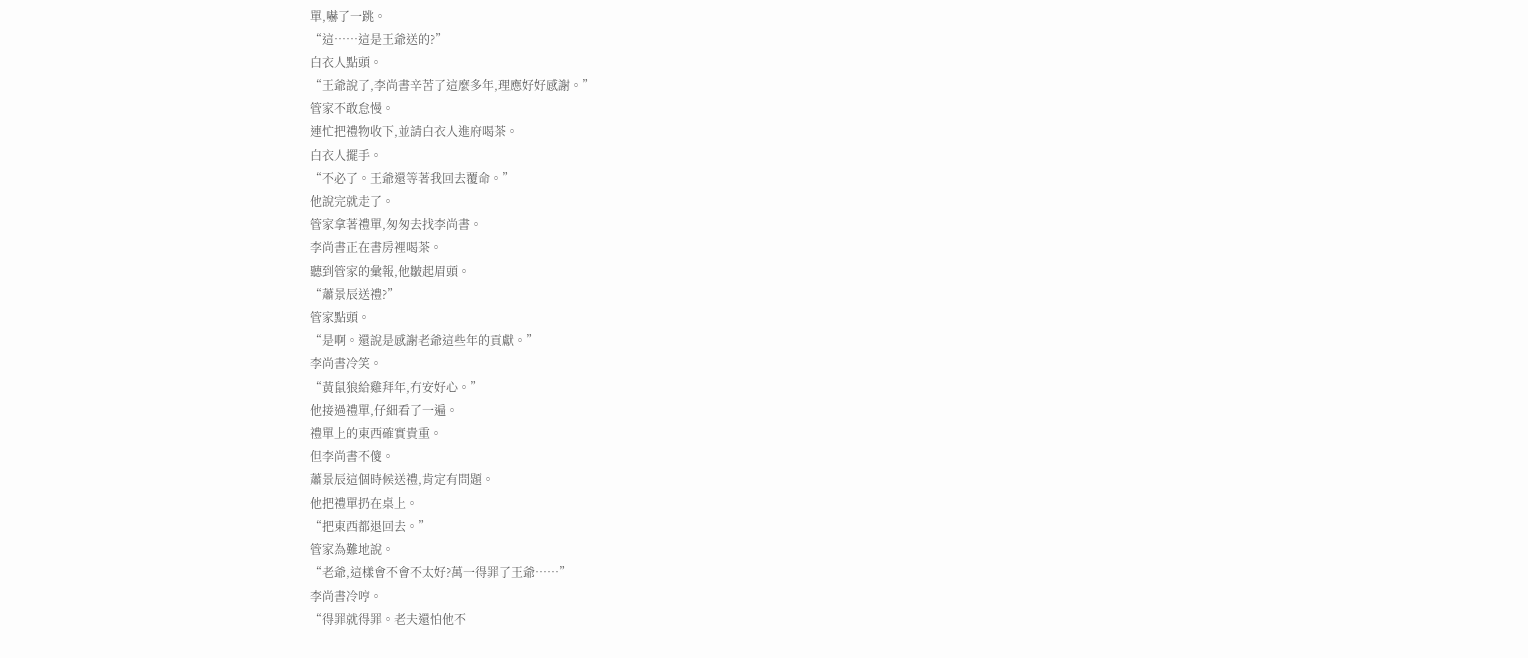單,嚇了一跳。
“這……這是王爺送的?”
白衣人點頭。
“王爺說了,李尚書辛苦了這麼多年,理應好好感謝。”
管家不敢怠慢。
連忙把禮物收下,並請白衣人進府喝茶。
白衣人擺手。
“不必了。王爺還等著我回去覆命。”
他說完就走了。
管家拿著禮單,匆匆去找李尚書。
李尚書正在書房裡喝茶。
聽到管家的彙報,他皺起眉頭。
“蕭景辰送禮?”
管家點頭。
“是啊。還說是感謝老爺這些年的貢獻。”
李尚書冷笑。
“黃鼠狼給雞拜年,冇安好心。”
他接過禮單,仔細看了一遍。
禮單上的東西確實貴重。
但李尚書不傻。
蕭景辰這個時候送禮,肯定有問題。
他把禮單扔在桌上。
“把東西都退回去。”
管家為難地說。
“老爺,這樣會不會不太好?萬一得罪了王爺……”
李尚書冷哼。
“得罪就得罪。老夫還怕他不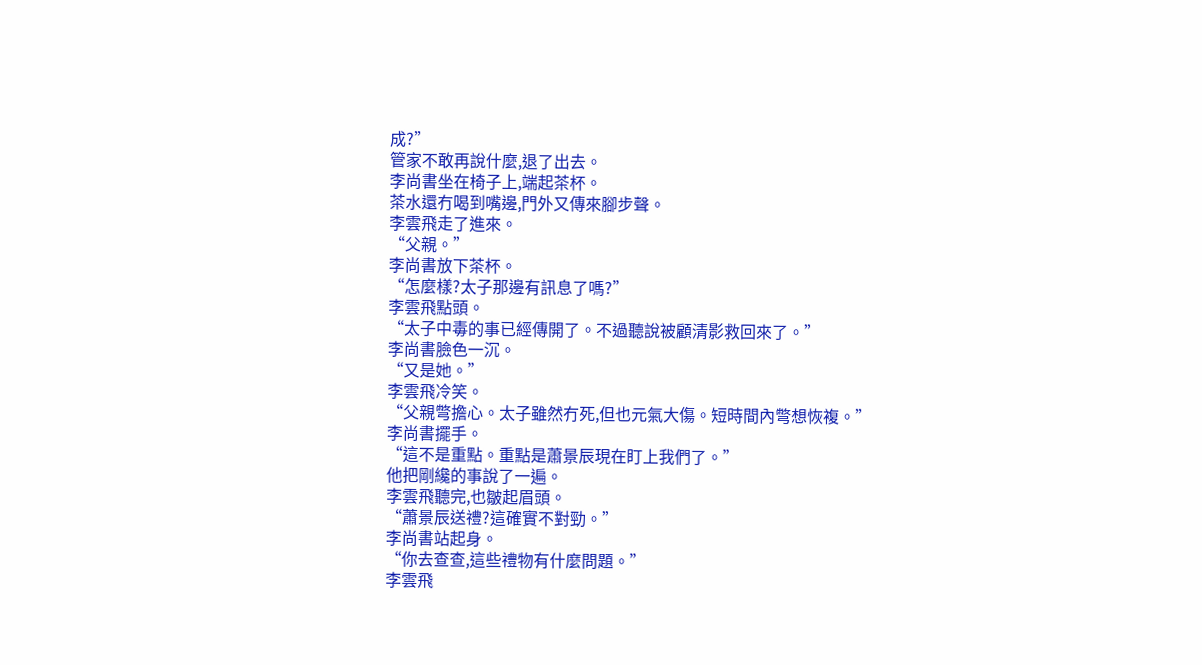成?”
管家不敢再說什麼,退了出去。
李尚書坐在椅子上,端起茶杯。
茶水還冇喝到嘴邊,門外又傳來腳步聲。
李雲飛走了進來。
“父親。”
李尚書放下茶杯。
“怎麼樣?太子那邊有訊息了嗎?”
李雲飛點頭。
“太子中毒的事已經傳開了。不過聽說被顧清影救回來了。”
李尚書臉色一沉。
“又是她。”
李雲飛冷笑。
“父親彆擔心。太子雖然冇死,但也元氣大傷。短時間內彆想恢複。”
李尚書擺手。
“這不是重點。重點是蕭景辰現在盯上我們了。”
他把剛纔的事說了一遍。
李雲飛聽完,也皺起眉頭。
“蕭景辰送禮?這確實不對勁。”
李尚書站起身。
“你去查查,這些禮物有什麼問題。”
李雲飛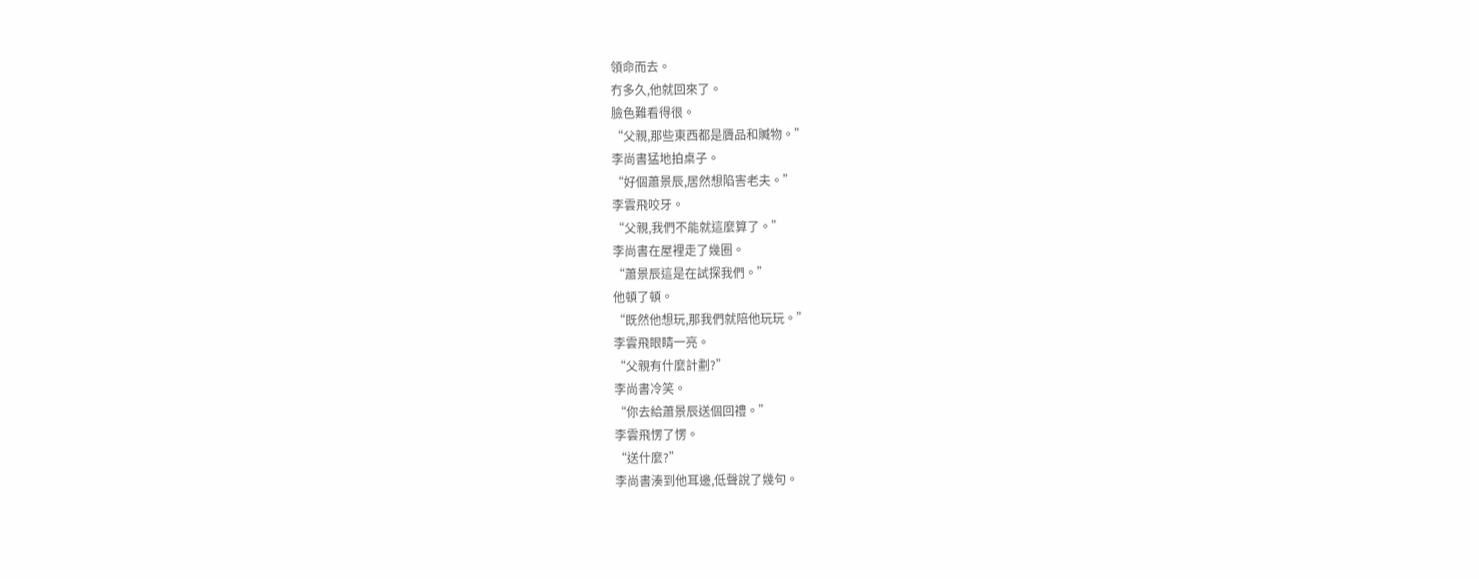領命而去。
冇多久,他就回來了。
臉色難看得很。
“父親,那些東西都是贗品和贓物。”
李尚書猛地拍桌子。
“好個蕭景辰,居然想陷害老夫。”
李雲飛咬牙。
“父親,我們不能就這麼算了。”
李尚書在屋裡走了幾圈。
“蕭景辰這是在試探我們。”
他頓了頓。
“既然他想玩,那我們就陪他玩玩。”
李雲飛眼睛一亮。
“父親有什麼計劃?”
李尚書冷笑。
“你去給蕭景辰送個回禮。”
李雲飛愣了愣。
“送什麼?”
李尚書湊到他耳邊,低聲說了幾句。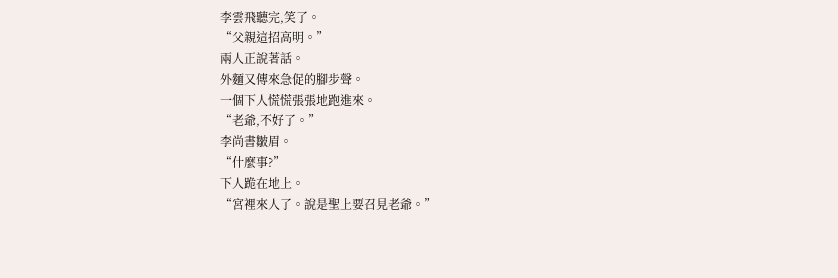李雲飛聽完,笑了。
“父親這招高明。”
兩人正說著話。
外麵又傳來急促的腳步聲。
一個下人慌慌張張地跑進來。
“老爺,不好了。”
李尚書皺眉。
“什麼事?”
下人跪在地上。
“宮裡來人了。說是聖上要召見老爺。”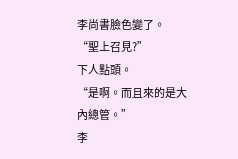李尚書臉色變了。
“聖上召見?”
下人點頭。
“是啊。而且來的是大內總管。”
李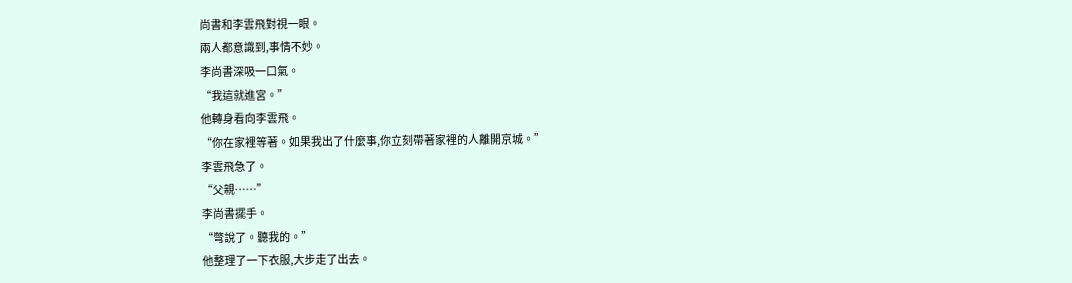尚書和李雲飛對視一眼。
兩人都意識到,事情不妙。
李尚書深吸一口氣。
“我這就進宮。”
他轉身看向李雲飛。
“你在家裡等著。如果我出了什麼事,你立刻帶著家裡的人離開京城。”
李雲飛急了。
“父親……”
李尚書擺手。
“彆說了。聽我的。”
他整理了一下衣服,大步走了出去。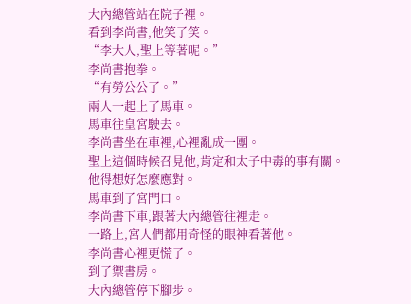大內總管站在院子裡。
看到李尚書,他笑了笑。
“李大人,聖上等著呢。”
李尚書抱拳。
“有勞公公了。”
兩人一起上了馬車。
馬車往皇宮駛去。
李尚書坐在車裡,心裡亂成一團。
聖上這個時候召見他,肯定和太子中毒的事有關。
他得想好怎麼應對。
馬車到了宮門口。
李尚書下車,跟著大內總管往裡走。
一路上,宮人們都用奇怪的眼神看著他。
李尚書心裡更慌了。
到了禦書房。
大內總管停下腳步。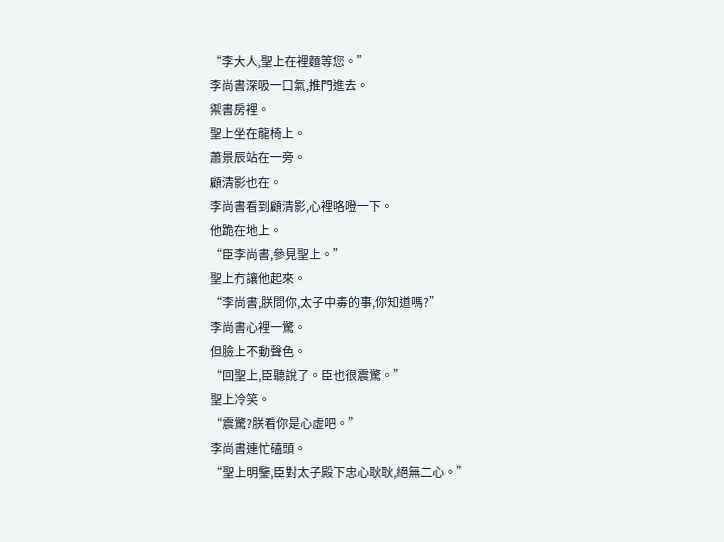“李大人,聖上在裡麵等您。”
李尚書深吸一口氣,推門進去。
禦書房裡。
聖上坐在龍椅上。
蕭景辰站在一旁。
顧清影也在。
李尚書看到顧清影,心裡咯噔一下。
他跪在地上。
“臣李尚書,參見聖上。”
聖上冇讓他起來。
“李尚書,朕問你,太子中毒的事,你知道嗎?”
李尚書心裡一驚。
但臉上不動聲色。
“回聖上,臣聽說了。臣也很震驚。”
聖上冷笑。
“震驚?朕看你是心虛吧。”
李尚書連忙磕頭。
“聖上明鑒,臣對太子殿下忠心耿耿,絕無二心。”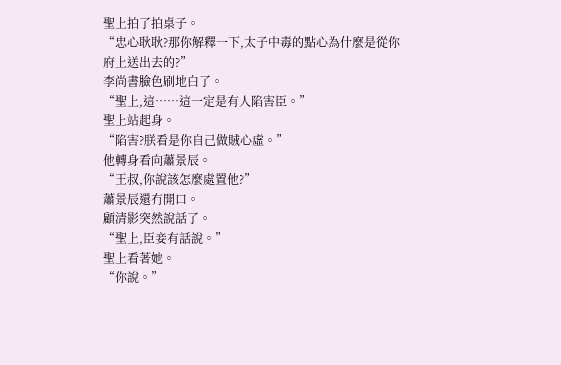聖上拍了拍桌子。
“忠心耿耿?那你解釋一下,太子中毒的點心為什麼是從你府上送出去的?”
李尚書臉色刷地白了。
“聖上,這……這一定是有人陷害臣。”
聖上站起身。
“陷害?朕看是你自己做賊心虛。”
他轉身看向蕭景辰。
“王叔,你說該怎麼處置他?”
蕭景辰還冇開口。
顧清影突然說話了。
“聖上,臣妾有話說。”
聖上看著她。
“你說。”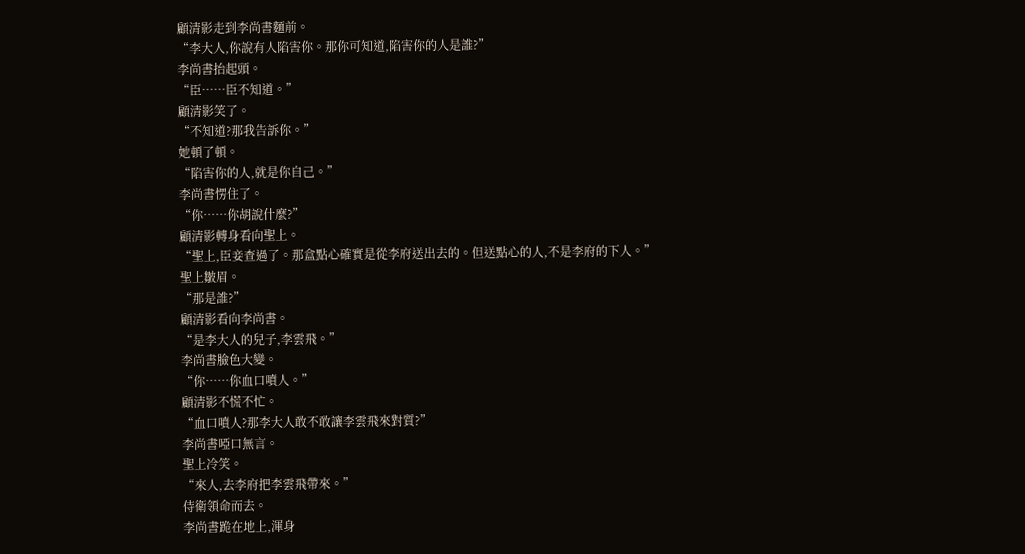顧清影走到李尚書麵前。
“李大人,你說有人陷害你。那你可知道,陷害你的人是誰?”
李尚書抬起頭。
“臣……臣不知道。”
顧清影笑了。
“不知道?那我告訴你。”
她頓了頓。
“陷害你的人,就是你自己。”
李尚書愣住了。
“你……你胡說什麼?”
顧清影轉身看向聖上。
“聖上,臣妾查過了。那盒點心確實是從李府送出去的。但送點心的人,不是李府的下人。”
聖上皺眉。
“那是誰?”
顧清影看向李尚書。
“是李大人的兒子,李雲飛。”
李尚書臉色大變。
“你……你血口噴人。”
顧清影不慌不忙。
“血口噴人?那李大人敢不敢讓李雲飛來對質?”
李尚書啞口無言。
聖上冷笑。
“來人,去李府把李雲飛帶來。”
侍衛領命而去。
李尚書跪在地上,渾身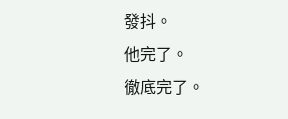發抖。
他完了。
徹底完了。